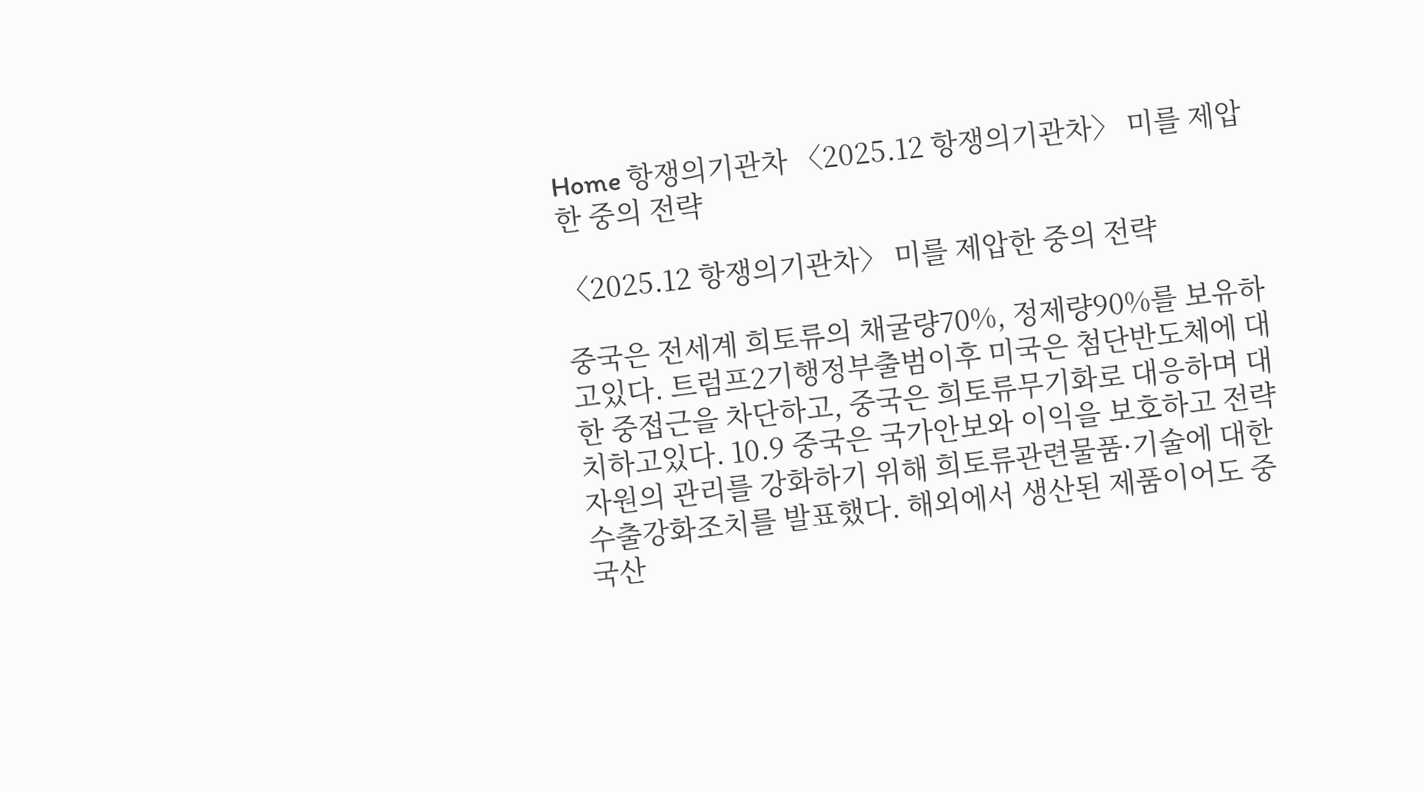Home 항쟁의기관차 〈2025.12 항쟁의기관차〉 미를 제압한 중의 전략

〈2025.12 항쟁의기관차〉 미를 제압한 중의 전략

중국은 전세계 희토류의 채굴량70%, 정제량90%를 보유하고있다. 트럼프2기행정부출범이후 미국은 첨단반도체에 대한 중접근을 차단하고, 중국은 희토류무기화로 대응하며 대치하고있다. 10.9 중국은 국가안보와 이익을 보호하고 전략자원의 관리를 강화하기 위해 희토류관련물품·기술에 대한 수출강화조치를 발표했다. 해외에서 생산된 제품이어도 중국산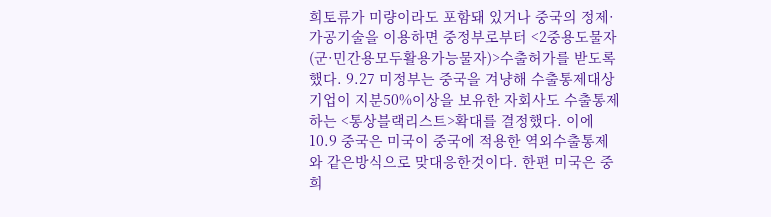희토류가 미량이라도 포함돼 있거나 중국의 정제·가공기술을 이용하면 중정부로부터 <2중용도물자(군·민간용모두활용가능물자)>수출허가를 받도록 했다. 9.27 미정부는 중국을 겨냥해 수출통제대상기업이 지분50%이상을 보유한 자회사도 수출통제하는 <통상블랙리스트>확대를 결정했다. 이에 10.9 중국은 미국이 중국에 적용한 역외수출통제와 같은방식으로 맞대응한것이다. 한편 미국은 중희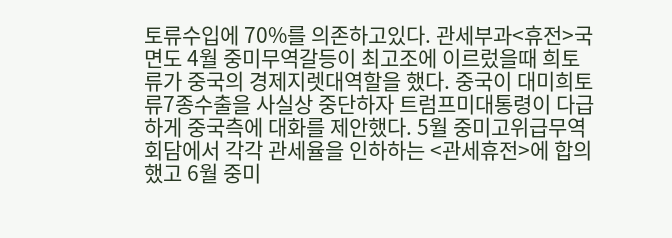토류수입에 70%를 의존하고있다. 관세부과<휴전>국면도 4월 중미무역갈등이 최고조에 이르렀을때 희토류가 중국의 경제지렛대역할을 했다. 중국이 대미희토류7종수출을 사실상 중단하자 트럼프미대통령이 다급하게 중국측에 대화를 제안했다. 5월 중미고위급무역회담에서 각각 관세율을 인하하는 <관세휴전>에 합의했고 6월 중미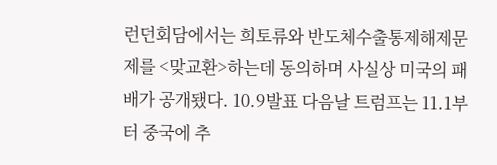런던회담에서는 희토류와 반도체수출통제해제문제를 <맞교환>하는데 동의하며 사실상 미국의 패배가 공개됐다. 10.9발표 다음날 트럼프는 11.1부터 중국에 추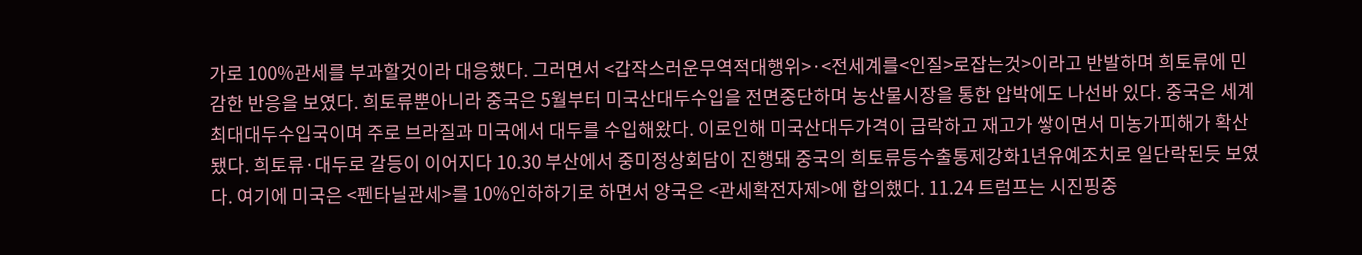가로 100%관세를 부과할것이라 대응했다. 그러면서 <갑작스러운무역적대행위>·<전세계를<인질>로잡는것>이라고 반발하며 희토류에 민감한 반응을 보였다. 희토류뿐아니라 중국은 5월부터 미국산대두수입을 전면중단하며 농산물시장을 통한 압박에도 나선바 있다. 중국은 세계최대대두수입국이며 주로 브라질과 미국에서 대두를 수입해왔다. 이로인해 미국산대두가격이 급락하고 재고가 쌓이면서 미농가피해가 확산됐다. 희토류·대두로 갈등이 이어지다 10.30 부산에서 중미정상회담이 진행돼 중국의 희토류등수출통제강화1년유예조치로 일단락된듯 보였다. 여기에 미국은 <펜타닐관세>를 10%인하하기로 하면서 양국은 <관세확전자제>에 합의했다. 11.24 트럼프는 시진핑중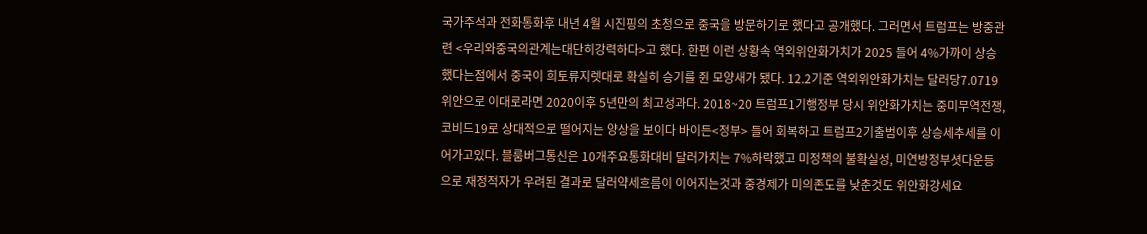국가주석과 전화통화후 내년 4월 시진핑의 초청으로 중국을 방문하기로 했다고 공개했다. 그러면서 트럼프는 방중관련 <우리와중국의관계는대단히강력하다>고 했다. 한편 이런 상황속 역외위안화가치가 2025 들어 4%가까이 상승했다는점에서 중국이 희토류지렛대로 확실히 승기를 쥔 모양새가 됐다. 12.2기준 역외위안화가치는 달러당7.0719위안으로 이대로라면 2020이후 5년만의 최고성과다. 2018~20 트럼프1기행정부 당시 위안화가치는 중미무역전쟁, 코비드19로 상대적으로 떨어지는 양상을 보이다 바이든<정부> 들어 회복하고 트럼프2기출범이후 상승세추세를 이어가고있다. 블룸버그통신은 10개주요통화대비 달러가치는 7%하락했고 미정책의 불확실성, 미연방정부셧다운등으로 재정적자가 우려된 결과로 달러약세흐름이 이어지는것과 중경제가 미의존도를 낮춘것도 위안화강세요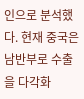인으로 분석했다. 현재 중국은 남반부로 수출을 다각화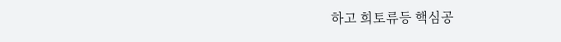하고 희토류등 핵심공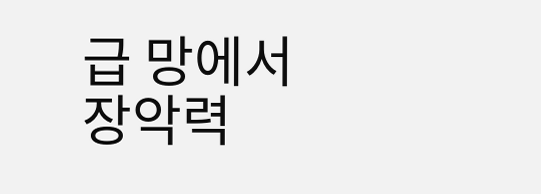급 망에서 장악력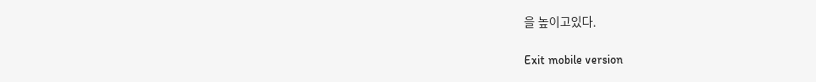을 높이고있다.

Exit mobile version